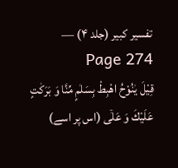تفسیر کبیر (جلد ۴) — Page 274
قِيْلَ يٰنُوْحُ اهْبِطْ بِسَلٰمٍ مِّنَّا وَ بَرَكٰتٍ عَلَيْكَ وَ عَلٰۤى (اس پر اسے)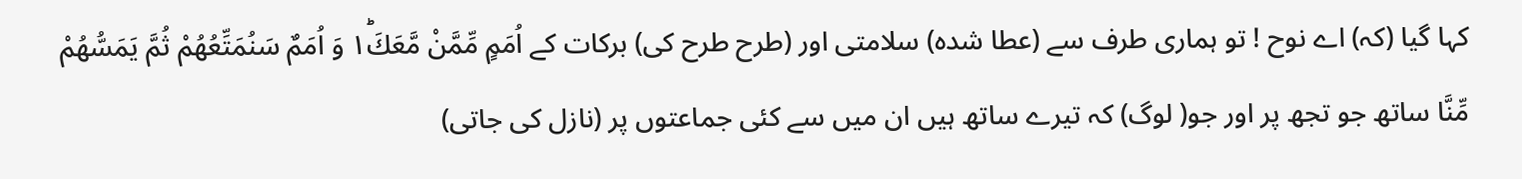کہا گیا (کہ) اے نوح ! تو ہماری طرف سے (عطا شدہ) سلامتی اور (طرح طرح کی) برکات کے اُمَمٍ مِّمَّنْ مَّعَكَ١ؕ وَ اُمَمٌ سَنُمَتِّعُهُمْ ثُمَّ يَمَسُّهُمْ مِّنَّا ساتھ جو تجھ پر اور جو( لوگ) کہ تیرے ساتھ ہیں ان میں سے کئی جماعتوں پر (نازل کی جاتی)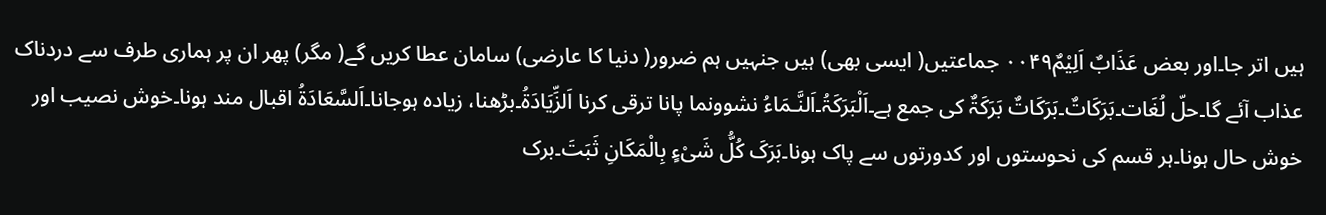ہیں اتر جا۔اور بعض عَذَابٌ اَلِيْمٌ۰۰۴۹ جماعتیں( ایسی بھی) ہیں جنہیں ہم ضرور( دنیا کا عارضی) سامان عطا کریں گے( مگر) پھر ان پر ہماری طرف سے دردناک عذاب آئے گا۔حلّ لُغَات۔بَرَکَاتٌ۔بَرَکَاتٌ بَرَکَۃٌ کی جمع ہے۔اَلْبَرَکَۃُ۔اَلنَّـمَاءُ نشوونما پانا ترقی کرنا اَلزِّیَادَۃُ۔بڑھنا، زیادہ ہوجانا۔اَلسَّعَادَۃُ اقبال مند ہونا۔خوش نصیب اور خوش حال ہونا۔ہر قسم کی نحوستوں اور کدورتوں سے پاک ہونا۔بَرَکَ کُلُّ شَیْءٍ بِالْمَکَانِ ثَبَتَ۔برک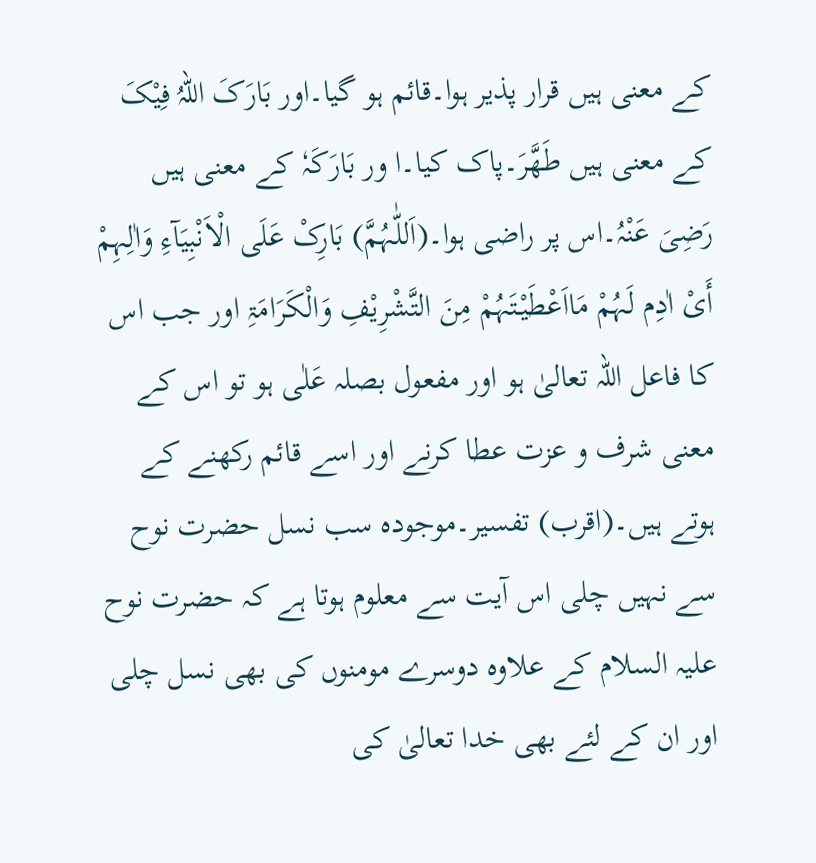کے معنی ہیں قرار پذیر ہوا۔قائم ہو گیا۔اور بَارَکَ اللہُ فِیْکَ کے معنی ہیں طَھَّرَ۔پاک کیا۔ا ور بَارَکَہٗ کے معنی ہیں رَضِیَ عَنْہُ۔اس پر راضی ہوا۔(اَللّٰہُمَّ) بَارِکْ عَلَی الْاَنْبِیَآءِ وَاٰلِہِمْ أَیْ اٰدِم لَہُمْ مَااَعْطَیْتَہُمْ مِنَ التَّشْرِیْفِ وَالْکَرَامَۃِ اور جب اس کا فاعل اللہ تعالیٰ ہو اور مفعول بصلہ عَلٰی ہو تو اس کے معنی شرف و عزت عطا کرنے اور اسے قائم رکھنے کے ہوتے ہیں۔(اقرب) تفسیر۔موجودہ سب نسل حضرت نوح سے نہیں چلی اس آیت سے معلوم ہوتا ہے کہ حضرت نوح علیہ السلام کے علاوہ دوسرے مومنوں کی بھی نسل چلی اور ان کے لئے بھی خدا تعالیٰ کی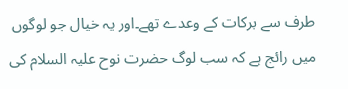طرف سے برکات کے وعدے تھے۔اور یہ خیال جو لوگوں میں رائج ہے کہ سب لوگ حضرت نوح علیہ السلام کی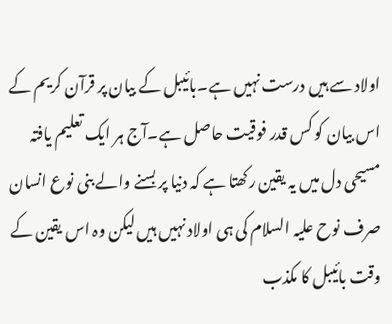اولاد سے ہیں درست نہیں ہے۔بائیبل کے بیان پر قرآن کریم کے اس بیان کو کس قدر فوقیت حاصل ہے۔آج ہر ایک تعلیم یافتہ مسیحی دل میں یہ یقین رکھتا ہے کہ دنیا پر بسنے والے بنی نوع انسان صرف نوح علیہ السلام کی ہی اولاد نہیں ہیں لیکن وہ اس یقین کے وقت بائیبل کا مکذب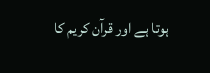ہوتا ہے اور قرآن کریم کا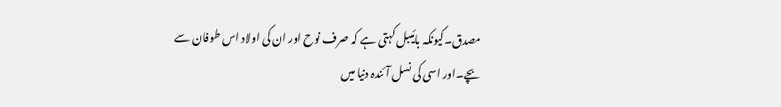مصدق۔کیونکہ بائیبل کہتی ہے کہ صرف نوح اور ان کی اولاد اس طوفان سے بچے۔اور اسی کی نسل آئندہ دنیا میں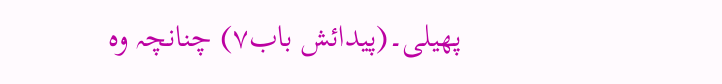پھیلی۔(پیدائش باب۷) چنانچہ وہ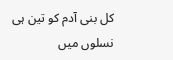کل بنی آدم کو تین ہی نسلوں میں